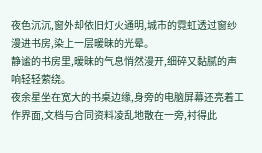夜色沉沉,窗外却依旧灯火通明,城市的霓虹透过窗纱漫进书房,染上一层暖昧的光晕。
静谧的书房里,暧昧的气息悄然漫开,细碎又黏腻的声响轻轻萦绕。
夜余星坐在宽大的书桌边缘,身旁的电脑屏幕还亮着工作界面,文档与合同资料凌乱地散在一旁,衬得此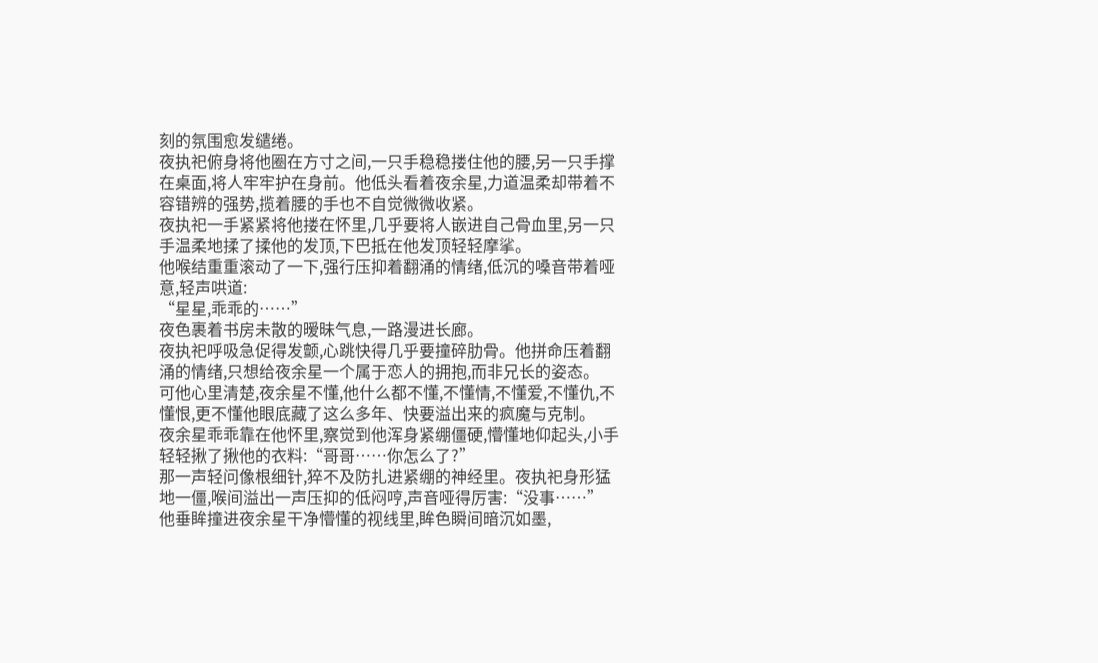刻的氛围愈发缱绻。
夜执祀俯身将他圈在方寸之间,一只手稳稳搂住他的腰,另一只手撑在桌面,将人牢牢护在身前。他低头看着夜余星,力道温柔却带着不容错辨的强势,揽着腰的手也不自觉微微收紧。
夜执祀一手紧紧将他搂在怀里,几乎要将人嵌进自己骨血里,另一只手温柔地揉了揉他的发顶,下巴抵在他发顶轻轻摩挲。
他喉结重重滚动了一下,强行压抑着翻涌的情绪,低沉的嗓音带着哑意,轻声哄道:
“星星,乖乖的……”
夜色裹着书房未散的暧昧气息,一路漫进长廊。
夜执祀呼吸急促得发颤,心跳快得几乎要撞碎肋骨。他拼命压着翻涌的情绪,只想给夜余星一个属于恋人的拥抱,而非兄长的姿态。
可他心里清楚,夜余星不懂,他什么都不懂,不懂情,不懂爱,不懂仇,不懂恨,更不懂他眼底藏了这么多年、快要溢出来的疯魔与克制。
夜余星乖乖靠在他怀里,察觉到他浑身紧绷僵硬,懵懂地仰起头,小手轻轻揪了揪他的衣料:“哥哥……你怎么了?”
那一声轻问像根细针,猝不及防扎进紧绷的神经里。夜执祀身形猛地一僵,喉间溢出一声压抑的低闷哼,声音哑得厉害:“没事……”
他垂眸撞进夜余星干净懵懂的视线里,眸色瞬间暗沉如墨,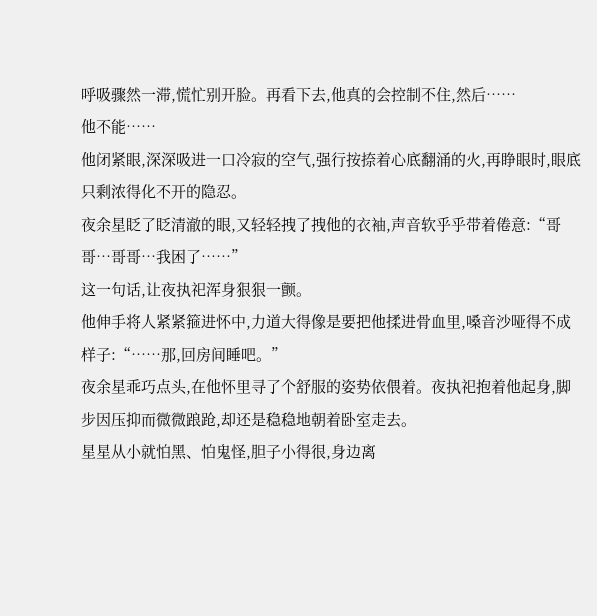呼吸骤然一滞,慌忙别开脸。再看下去,他真的会控制不住,然后……
他不能……
他闭紧眼,深深吸进一口冷寂的空气,强行按捺着心底翻涌的火,再睁眼时,眼底只剩浓得化不开的隐忍。
夜余星眨了眨清澈的眼,又轻轻拽了拽他的衣袖,声音软乎乎带着倦意:“哥哥…哥哥…我困了……”
这一句话,让夜执祀浑身狠狠一颤。
他伸手将人紧紧箍进怀中,力道大得像是要把他揉进骨血里,嗓音沙哑得不成样子:“……那,回房间睡吧。”
夜余星乖巧点头,在他怀里寻了个舒服的姿势依偎着。夜执祀抱着他起身,脚步因压抑而微微踉跄,却还是稳稳地朝着卧室走去。
星星从小就怕黑、怕鬼怪,胆子小得很,身边离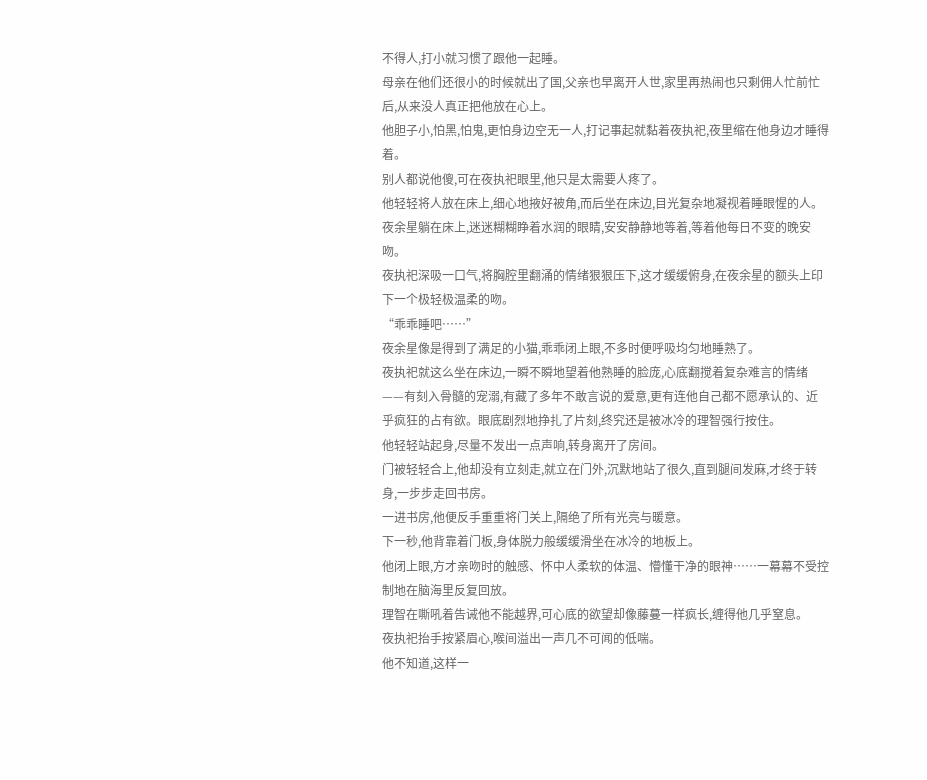不得人,打小就习惯了跟他一起睡。
母亲在他们还很小的时候就出了国,父亲也早离开人世,家里再热闹也只剩佣人忙前忙后,从来没人真正把他放在心上。
他胆子小,怕黑,怕鬼,更怕身边空无一人,打记事起就黏着夜执祀,夜里缩在他身边才睡得着。
别人都说他傻,可在夜执祀眼里,他只是太需要人疼了。
他轻轻将人放在床上,细心地掖好被角,而后坐在床边,目光复杂地凝视着睡眼惺的人。
夜余星躺在床上,迷迷糊糊睁着水润的眼睛,安安静静地等着,等着他每日不变的晚安吻。
夜执祀深吸一口气,将胸腔里翻涌的情绪狠狠压下,这才缓缓俯身,在夜余星的额头上印下一个极轻极温柔的吻。
“乖乖睡吧……”
夜余星像是得到了满足的小猫,乖乖闭上眼,不多时便呼吸均匀地睡熟了。
夜执祀就这么坐在床边,一瞬不瞬地望着他熟睡的脸庞,心底翻搅着复杂难言的情绪——有刻入骨髓的宠溺,有藏了多年不敢言说的爱意,更有连他自己都不愿承认的、近乎疯狂的占有欲。眼底剧烈地挣扎了片刻,终究还是被冰冷的理智强行按住。
他轻轻站起身,尽量不发出一点声响,转身离开了房间。
门被轻轻合上,他却没有立刻走,就立在门外,沉默地站了很久,直到腿间发麻,才终于转身,一步步走回书房。
一进书房,他便反手重重将门关上,隔绝了所有光亮与暖意。
下一秒,他背靠着门板,身体脱力般缓缓滑坐在冰冷的地板上。
他闭上眼,方才亲吻时的触感、怀中人柔软的体温、懵懂干净的眼神……一幕幕不受控制地在脑海里反复回放。
理智在嘶吼着告诫他不能越界,可心底的欲望却像藤蔓一样疯长,缠得他几乎窒息。
夜执祀抬手按紧眉心,喉间溢出一声几不可闻的低喘。
他不知道,这样一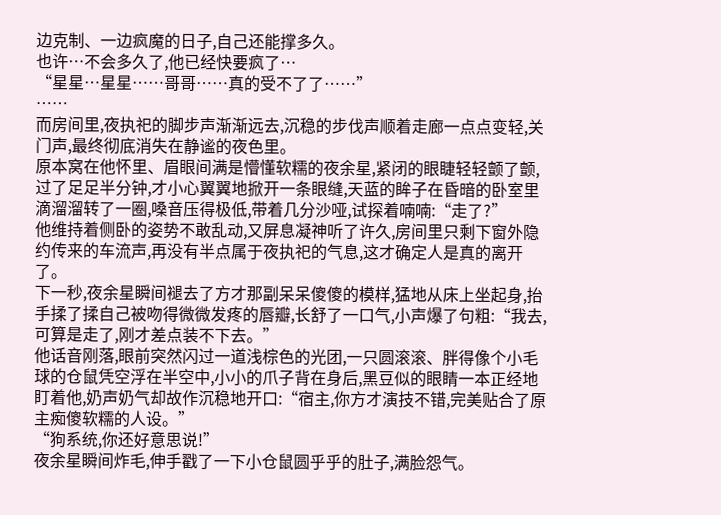边克制、一边疯魔的日子,自己还能撑多久。
也许…不会多久了,他已经快要疯了…
“星星…星星……哥哥……真的受不了了……”
……
而房间里,夜执祀的脚步声渐渐远去,沉稳的步伐声顺着走廊一点点变轻,关门声,最终彻底消失在静谧的夜色里。
原本窝在他怀里、眉眼间满是懵懂软糯的夜余星,紧闭的眼睫轻轻颤了颤,过了足足半分钟,才小心翼翼地掀开一条眼缝,天蓝的眸子在昏暗的卧室里滴溜溜转了一圈,嗓音压得极低,带着几分沙哑,试探着喃喃:“走了?”
他维持着侧卧的姿势不敢乱动,又屏息凝神听了许久,房间里只剩下窗外隐约传来的车流声,再没有半点属于夜执祀的气息,这才确定人是真的离开了。
下一秒,夜余星瞬间褪去了方才那副呆呆傻傻的模样,猛地从床上坐起身,抬手揉了揉自己被吻得微微发疼的唇瓣,长舒了一口气,小声爆了句粗:“我去,可算是走了,刚才差点装不下去。”
他话音刚落,眼前突然闪过一道浅棕色的光团,一只圆滚滚、胖得像个小毛球的仓鼠凭空浮在半空中,小小的爪子背在身后,黑豆似的眼睛一本正经地盯着他,奶声奶气却故作沉稳地开口:“宿主,你方才演技不错,完美贴合了原主痴傻软糯的人设。”
“狗系统,你还好意思说!”
夜余星瞬间炸毛,伸手戳了一下小仓鼠圆乎乎的肚子,满脸怨气。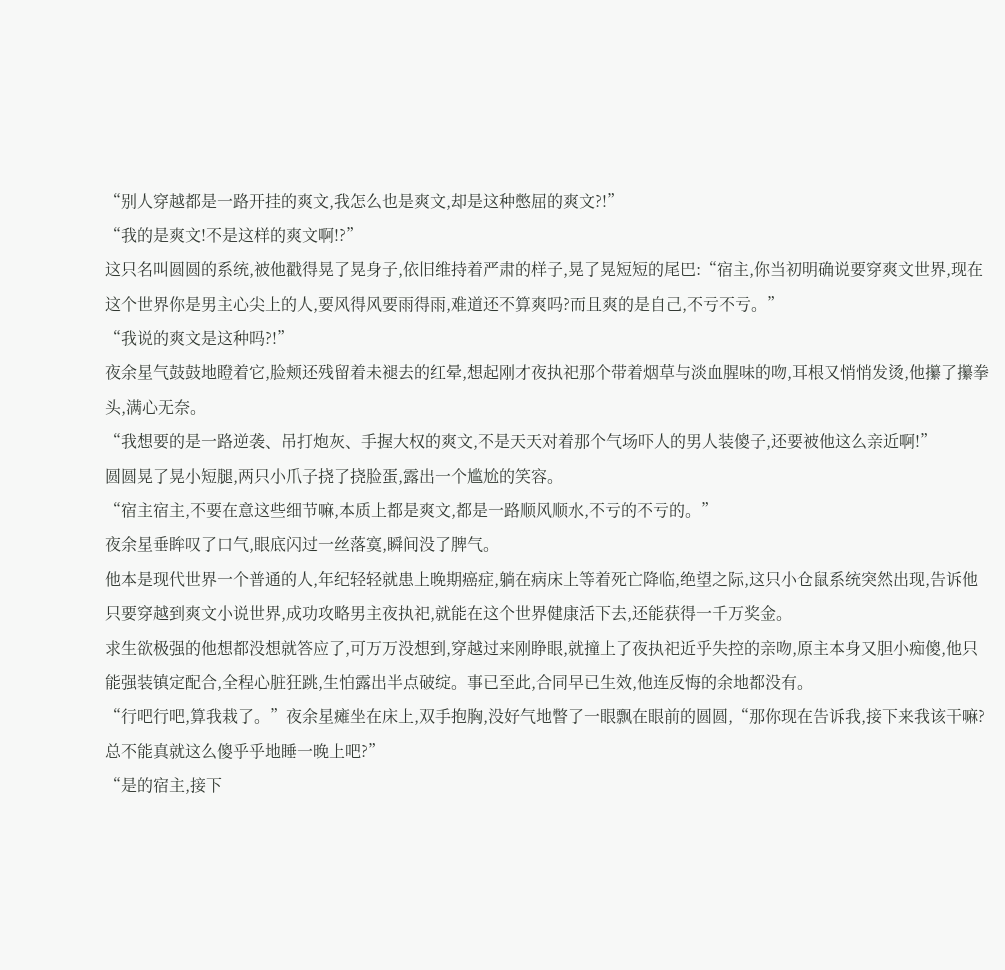“别人穿越都是一路开挂的爽文,我怎么也是爽文,却是这种憋屈的爽文?!”
“我的是爽文!不是这样的爽文啊!?”
这只名叫圆圆的系统,被他戳得晃了晃身子,依旧维持着严肃的样子,晃了晃短短的尾巴:“宿主,你当初明确说要穿爽文世界,现在这个世界你是男主心尖上的人,要风得风要雨得雨,难道还不算爽吗?而且爽的是自己,不亏不亏。”
“我说的爽文是这种吗?!”
夜余星气鼓鼓地瞪着它,脸颊还残留着未褪去的红晕,想起刚才夜执祀那个带着烟草与淡血腥味的吻,耳根又悄悄发烫,他攥了攥拳头,满心无奈。
“我想要的是一路逆袭、吊打炮灰、手握大权的爽文,不是天天对着那个气场吓人的男人装傻子,还要被他这么亲近啊!”
圆圆晃了晃小短腿,两只小爪子挠了挠脸蛋,露出一个尴尬的笑容。
“宿主宿主,不要在意这些细节嘛,本质上都是爽文,都是一路顺风顺水,不亏的不亏的。”
夜余星垂眸叹了口气,眼底闪过一丝落寞,瞬间没了脾气。
他本是现代世界一个普通的人,年纪轻轻就患上晚期癌症,躺在病床上等着死亡降临,绝望之际,这只小仓鼠系统突然出现,告诉他只要穿越到爽文小说世界,成功攻略男主夜执祀,就能在这个世界健康活下去,还能获得一千万奖金。
求生欲极强的他想都没想就答应了,可万万没想到,穿越过来刚睁眼,就撞上了夜执祀近乎失控的亲吻,原主本身又胆小痴傻,他只能强装镇定配合,全程心脏狂跳,生怕露出半点破绽。事已至此,合同早已生效,他连反悔的余地都没有。
“行吧行吧,算我栽了。”夜余星瘫坐在床上,双手抱胸,没好气地瞥了一眼飘在眼前的圆圆,“那你现在告诉我,接下来我该干嘛?总不能真就这么傻乎乎地睡一晚上吧?”
“是的宿主,接下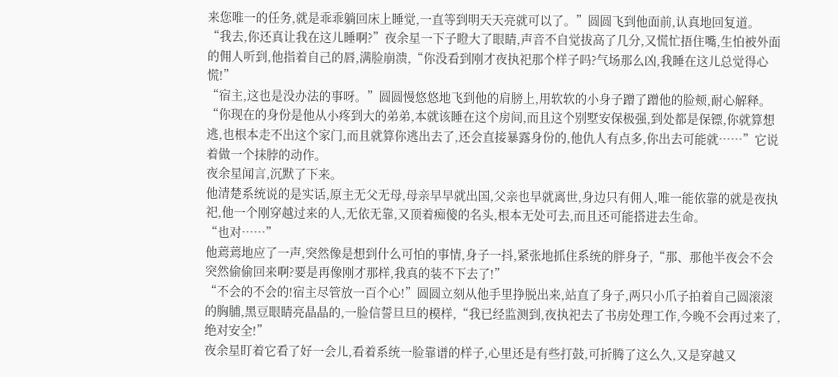来您唯一的任务,就是乖乖躺回床上睡觉,一直等到明天天亮就可以了。”圆圆飞到他面前,认真地回复道。
“我去,你还真让我在这儿睡啊?”夜余星一下子瞪大了眼睛,声音不自觉拔高了几分,又慌忙捂住嘴,生怕被外面的佣人听到,他指着自己的唇,满脸崩溃,“你没看到刚才夜执祀那个样子吗?气场那么凶,我睡在这儿总觉得心慌!”
“宿主,这也是没办法的事呀。”圆圆慢悠悠地飞到他的肩膀上,用软软的小身子蹭了蹭他的脸颊,耐心解释。
“你现在的身份是他从小疼到大的弟弟,本就该睡在这个房间,而且这个别墅安保极强,到处都是保镖,你就算想逃,也根本走不出这个家门,而且就算你逃出去了,还会直接暴露身份的,他仇人有点多,你出去可能就……”它说着做一个抹脖的动作。
夜余星闻言,沉默了下来。
他清楚系统说的是实话,原主无父无母,母亲早早就出国,父亲也早就离世,身边只有佣人,唯一能依靠的就是夜执祀,他一个刚穿越过来的人,无依无靠,又顶着痴傻的名头,根本无处可去,而且还可能搭进去生命。
“也对……”
他蔫蔫地应了一声,突然像是想到什么可怕的事情,身子一抖,紧张地抓住系统的胖身子,“那、那他半夜会不会突然偷偷回来啊?要是再像刚才那样,我真的装不下去了!”
“不会的不会的!宿主尽管放一百个心!”圆圆立刻从他手里挣脱出来,站直了身子,两只小爪子拍着自己圆滚滚的胸脯,黑豆眼睛亮晶晶的,一脸信誓旦旦的模样,“我已经监测到,夜执祀去了书房处理工作,今晚不会再过来了,绝对安全!”
夜余星盯着它看了好一会儿,看着系统一脸靠谱的样子,心里还是有些打鼓,可折腾了这么久,又是穿越又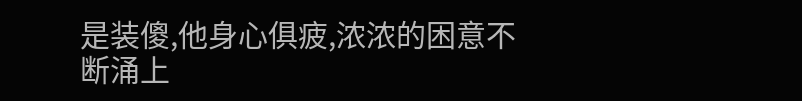是装傻,他身心俱疲,浓浓的困意不断涌上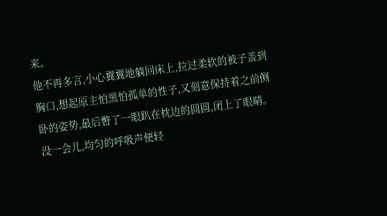来。
他不再多言,小心翼翼地躺回床上,拉过柔软的被子盖到胸口,想起原主怕黑怕孤单的性子,又刻意保持着之前侧卧的姿势,最后瞥了一眼趴在枕边的圆圆,闭上了眼睛。
没一会儿,均匀的呼吸声便轻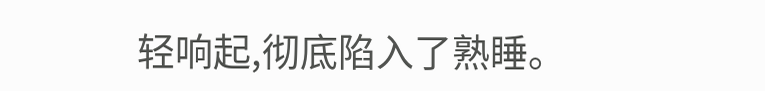轻响起,彻底陷入了熟睡。